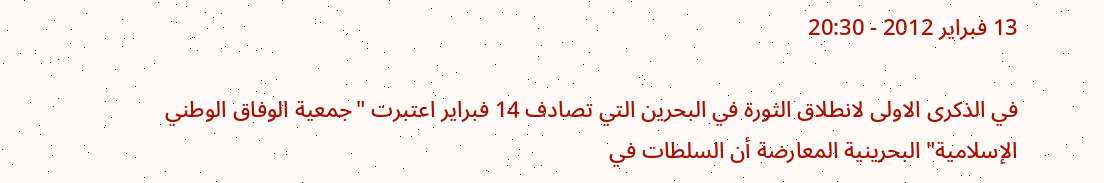13 فبراير 2012 - 20:30

في الذكرى الاولى لانطلاق الثورة في البحرين التي تصادف 14 فبراير اعتبرت "جمعية الوفاق الوطني الإسلامية" البحرينية المعارضة أن السلطات في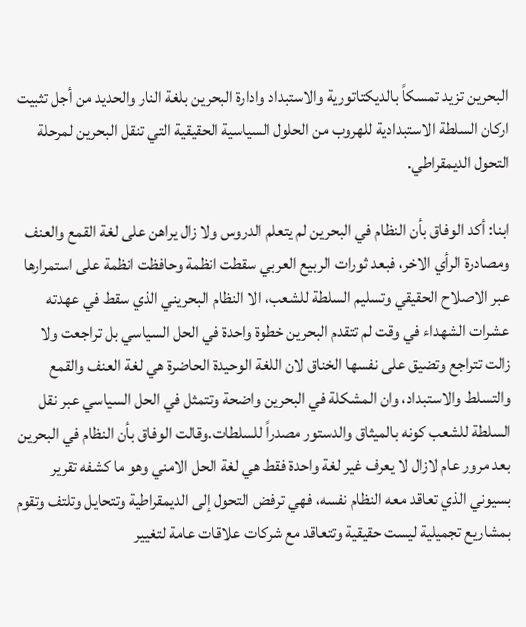البحرين تزيد تمسكاً بالديكتاتورية والاستبداد وادارة البحرين بلغة النار والحديد من أجل تثبيت اركان السلطة الاستبدادية للهروب من الحلول السياسية الحقيقية التي تنقل البحرين لمرحلة التحول الديمقراطي.

ابنا: أكد الوفاق بأن النظام في البحرين لم يتعلم الدروس ولا زال يراهن على لغة القمع والعنف ومصادرة الرأي الاخر، فبعد ثورات الربيع العربي سقطت انظمة وحافظت انظمة على استمرارها عبر الاصلاح الحقيقي وتسليم السلطة للشعب، الا النظام البحريني الذي سقط في عهدته عشرات الشهداء في وقت لم تتقدم البحرين خطوة واحدة في الحل السياسي بل تراجعت ولا زالت تتراجع وتضيق على نفسها الخناق لان اللغة الوحيدة الحاضرة هي لغة العنف والقمع والتسلط والاستبداد، وان المشكلة في البحرين واضحة وتتمثل في الحل السياسي عبر نقل السلطة للشعب كونه بالميثاق والدستور مصدراً للسلطات.وقالت الوفاق بأن النظام في البحرين بعد مرور عام لازال لا يعرف غير لغة واحدة فقط هي لغة الحل الامني وهو ما كشفه تقرير بسيوني الذي تعاقد معه النظام نفسه، فهي ترفض التحول إلى الديمقراطية وتتحايل وتلتف وتقوم بمشاريع تجميلية ليست حقيقية وتتعاقد مع شركات علاقات عامة لتغيير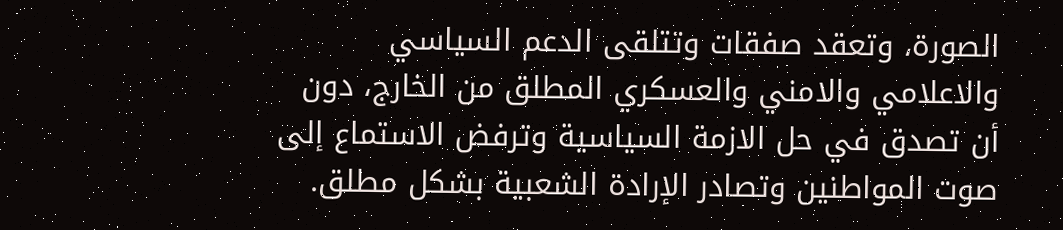الصورة، وتعقد صفقات وتتلقى الدعم السياسي والاعلامي والامني والعسكري المطلق من الخارج، دون أن تصدق في حل الازمة السياسية وترفض الاستماع إلى صوت المواطنين وتصادر الإرادة الشعبية بشكل مطلق.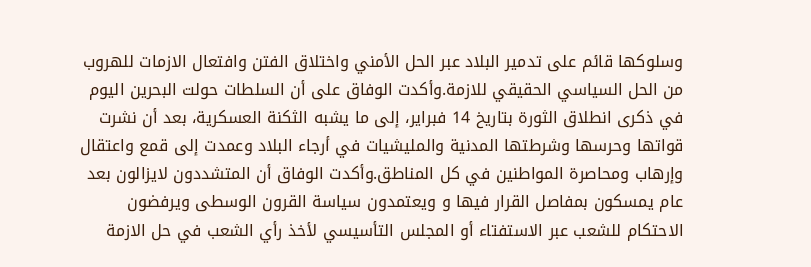وسلوكها قائم على تدمير البلاد عبر الحل الأمني واختلاق الفتن وافتعال الازمات للهروب من الحل السياسي الحقيقي للازمة.وأكدت الوفاق على أن السلطات حولت البحرين اليوم في ذكرى انطلاق الثورة بتاريخ 14 فبراير، إلى ما يشبه الثكنة العسكرية، بعد أن نشرت قواتها وحرسها وشرطتها المدنية والمليشيات في أرجاء البلاد وعمدت إلى قمع واعتقال وإرهاب ومحاصرة المواطنين في كل المناطق.وأكدت الوفاق أن المتشددون لايزالون بعد عام يمسكون بمفاصل القرار فيها و ويعتمدون سياسة القرون الوسطى ويرفضون الاحتكام للشعب عبر الاستفتاء أو المجلس التأسيسي لأخذ رأي الشعب في حل الازمة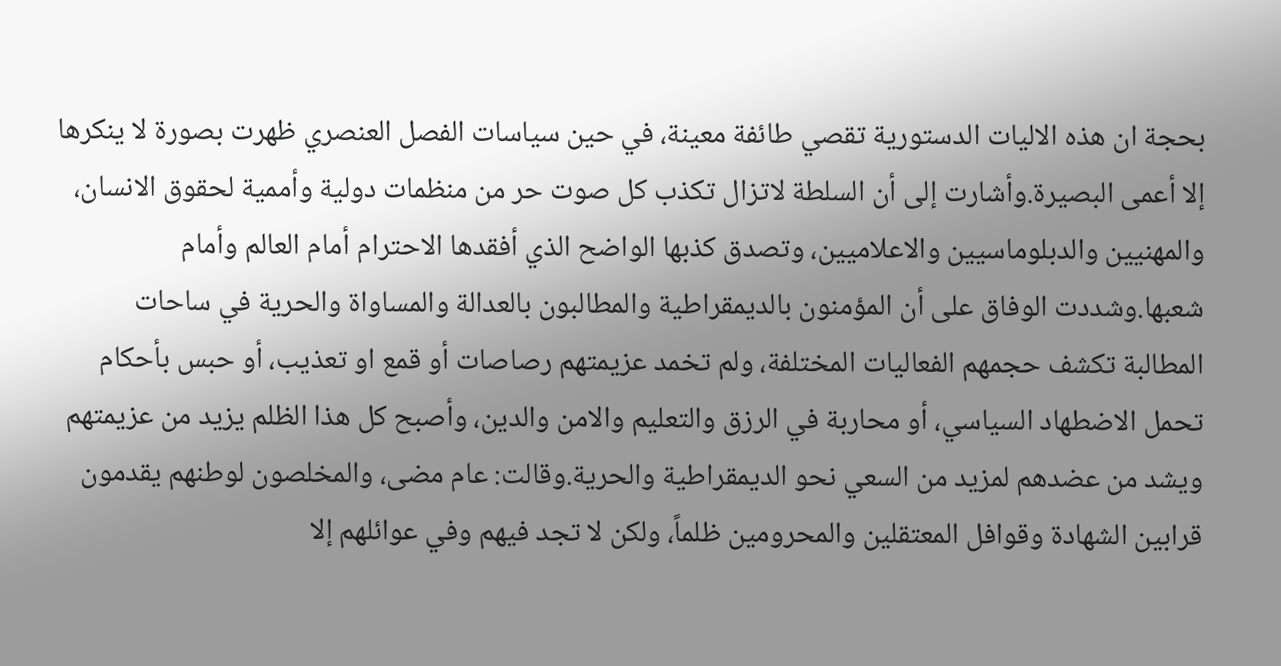بحجة ان هذه الاليات الدستورية تقصي طائفة معينة، في حين سياسات الفصل العنصري ظهرت بصورة لا ينكرها إلا أعمى البصيرة.وأشارت إلى أن السلطة لاتزال تكذب كل صوت حر من منظمات دولية وأممية لحقوق الانسان، والمهنيين والدبلوماسيين والاعلاميين، وتصدق كذبها الواضح الذي أفقدها الاحترام أمام العالم وأمام شعبها.وشددت الوفاق على أن المؤمنون بالديمقراطية والمطالبون بالعدالة والمساواة والحرية في ساحات المطالبة تكشف حجمهم الفعاليات المختلفة، ولم تخمد عزيمتهم رصاصات أو قمع او تعذيب، أو حبس بأحكام تحمل الاضطهاد السياسي، أو محاربة في الرزق والتعليم والامن والدين، وأصبح كل هذا الظلم يزيد من عزيمتهم ويشد من عضدهم لمزيد من السعي نحو الديمقراطية والحرية.وقالت: عام مضى، والمخلصون لوطنهم يقدمون قرابين الشهادة وقوافل المعتقلين والمحرومين ظلماً، ولكن لا تجد فيهم وفي عوائلهم إلا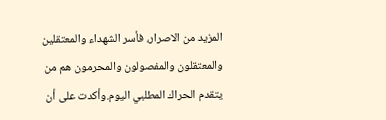المزيد من الاصرار، فأسر الشهداء والمعتقلين والمعتقلون والمفصولون والمحرمون هم من يتقدم الحراك المطلبي اليوم.وأكدت على أن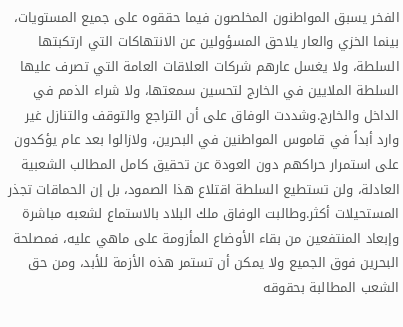الفخر يسبق المواطنون المخلصون فيما حققوه على جميع المستويات، بينما الخزي والعار يلاحق المسؤولين عن الانتهاكات التي ارتكبتها السلطة، ولا يغسل عارهم شركات العلاقات العامة التي تصرف عليها السلطة الملايين في الخارج لتحسين سمعتها، ولا شراء الذمم في الداخل والخارج.وشددت الوفاق على أن التراجع والتوقف والتنازل غير وارد أبداً في قاموس المواطنين في البحرين، ولازالوا بعد عام يؤكدون على استمرار حراكهم دون العودة عن تحقيق كامل المطالب الشعبية العادلة، ولن تستطيع السلطة اقتلاع هذا الصمود، بل إن الحماقات تجذر المستحيلات أكثر.وطالبت الوفاق ملك البلاد بالاستماع لشعبه مباشرة وإبعاد المنتفعين من بقاء الأوضاع المأزومة على ماهي عليه، فمصلحة البحرين فوق الجميع ولا يمكن أن تستمر هذه الأزمة للأبد، ومن حق الشعب المطالبة بحقوقه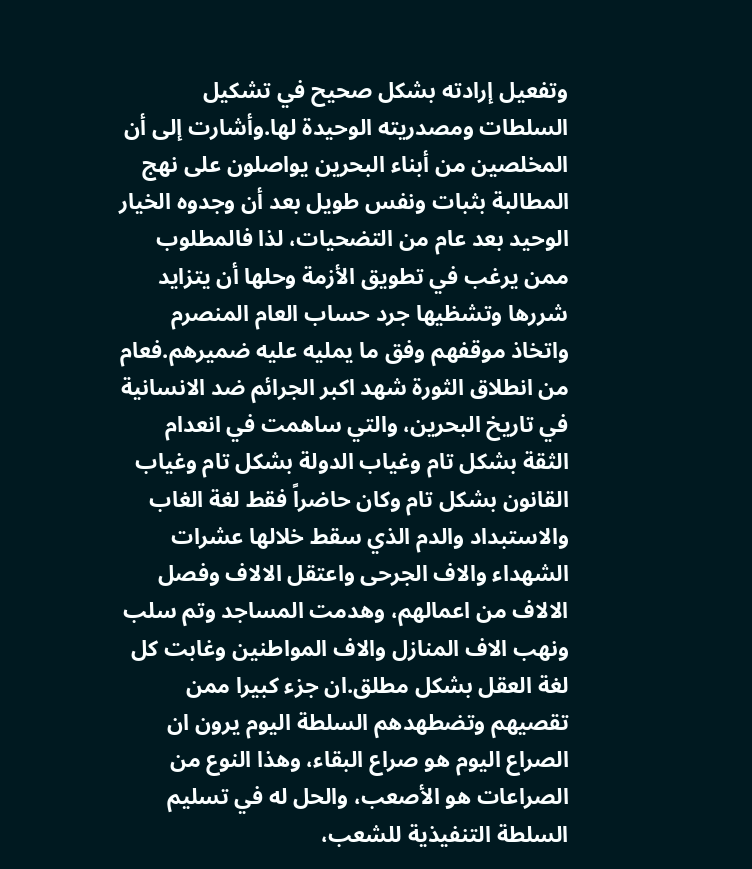وتفعيل إرادته بشكل صحيح في تشكيل السلطات ومصدريته الوحيدة لها.وأشارت إلى أن المخلصين من أبناء البحرين يواصلون على نهج المطالبة بثبات ونفس طويل بعد أن وجدوه الخيار الوحيد بعد عام من التضحيات، لذا فالمطلوب ممن يرغب في تطويق الأزمة وحلها أن يتزايد شررها وتشظيها جرد حساب العام المنصرم واتخاذ موقفهم وفق ما يمليه عليه ضميرهم.فعام من انطلاق الثورة شهد اكبر الجرائم ضد الانسانية في تاريخ البحرين، والتي ساهمت في انعدام الثقة بشكل تام وغياب الدولة بشكل تام وغياب القانون بشكل تام وكان حاضراً فقط لغة الغاب والاستبداد والدم الذي سقط خلالها عشرات الشهداء والاف الجرحى واعتقل الالاف وفصل الالاف من اعمالهم، وهدمت المساجد وتم سلب ونهب الاف المنازل والاف المواطنين وغابت كل لغة العقل بشكل مطلق.ان جزء كبيرا ممن تقصيهم وتضطهدهم السلطة اليوم يرون ان الصراع اليوم هو صراع البقاء، وهذا النوع من الصراعات هو الأصعب، والحل له في تسليم السلطة التنفيذية للشعب،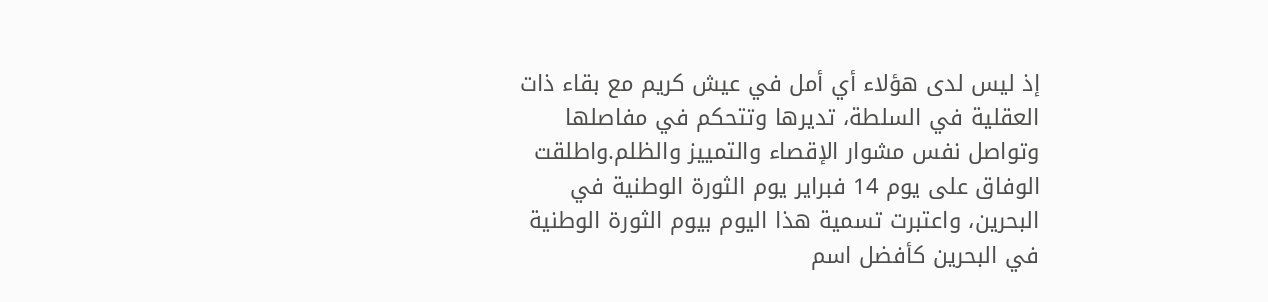إذ ليس لدى هؤلاء أي أمل في عيش كريم مع بقاء ذات العقلية في السلطة، تديرها وتتحكم في مفاصلها وتواصل نفس مشوار الإقصاء والتمييز والظلم.واطلقت الوفاق على يوم 14 فبراير يوم الثورة الوطنية في البحرين، واعتبرت تسمية هذا اليوم بيوم الثورة الوطنية في البحرين كأفضل اسم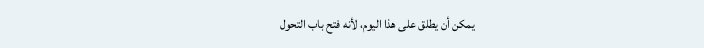يمكن أن يطلق على هذا اليوم، لأنه فتح باب التحول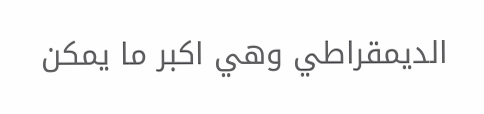الديمقراطي وهي اكبر ما يمكن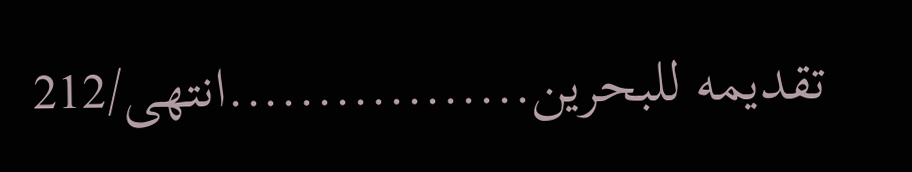تقديمه للبحرين.................انتهی/212